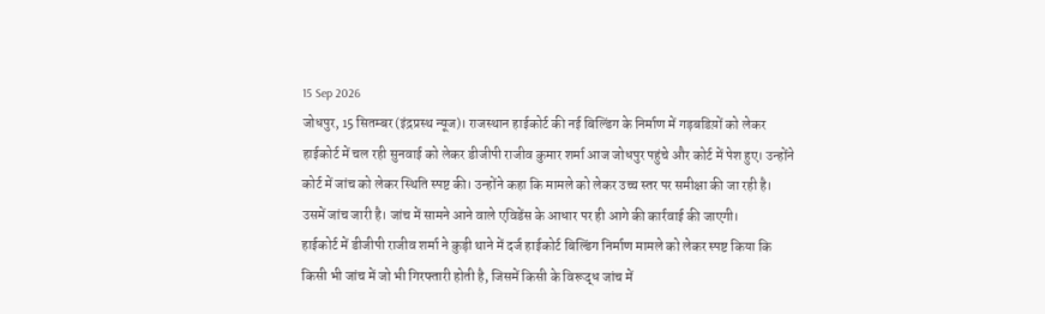15 Sep 2026
जोधपुर, 15 सितम्बर (इंद्रप्रस्थ न्यूज)। राजस्थान हाईकोर्ट की नई बिल्डिंग के निर्माण में गड़बडिय़ों को लेकर हाईकोर्ट में चल रही सुनवाई को लेकर डीजीपी राजीव कुमार शर्मा आज जोधपुर पहुंचे और कोर्ट में पेश हुए। उन्होंने कोर्ट में जांच को लेकर स्थिति स्पष्ट की। उन्होंने कहा कि मामले को लेकर उच्च स्तर पर समीक्षा की जा रही है। उसमें जांच जारी है। जांच में सामने आने वाले एविडेंस के आधार पर ही आगे की कार्रवाई की जाएगी।
हाईकोर्ट में डीजीपी राजीव शर्मा ने कुड़ी थाने में दर्ज हाईकोर्ट बिल्डिंग निर्माण मामले को लेकर स्पष्ट किया कि किसी भी जांच में जो भी गिरफ्तारी होती है, जिसमें किसी के विरूद्ध जांच में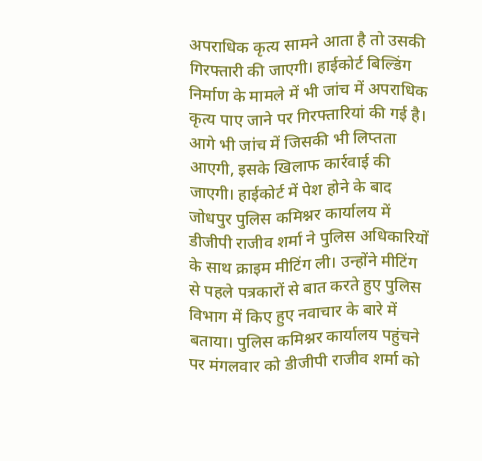अपराधिक कृत्य सामने आता है तो उसकी गिरफ्तारी की जाएगी। हाईकोर्ट बिल्डिंग निर्माण के मामले में भी जांच में अपराधिक कृत्य पाए जाने पर गिरफ्तारियां की गई है। आगे भी जांच में जिसकी भी लिप्तता आएगी, इसके खिलाफ कार्रवाई की जाएगी। हाईकोर्ट में पेश होने के बाद जोधपुर पुलिस कमिश्नर कार्यालय में डीजीपी राजीव शर्मा ने पुलिस अधिकारियों के साथ क्राइम मीटिंग ली। उन्होंने मीटिंग से पहले पत्रकारों से बात करते हुए पुलिस विभाग में किए हुए नवाचार के बारे में बताया। पुलिस कमिश्नर कार्यालय पहुंचने पर मंगलवार को डीजीपी राजीव शर्मा को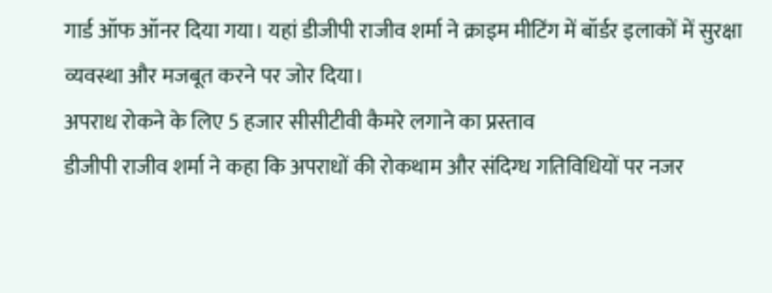गार्ड ऑफ ऑनर दिया गया। यहां डीजीपी राजीव शर्मा ने क्राइम मीटिंग में बॉर्डर इलाकों में सुरक्षा व्यवस्था और मजबूत करने पर जोर दिया।
अपराध रोकने के लिए 5 हजार सीसीटीवी कैमरे लगाने का प्रस्ताव
डीजीपी राजीव शर्मा ने कहा कि अपराधों की रोकथाम और संदिग्ध गतिविधियों पर नजर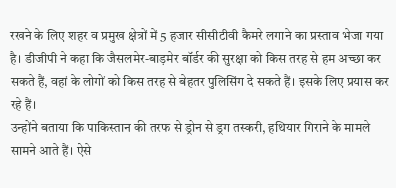रखने के लिए शहर व प्रमुख क्षेत्रों में 5 हजार सीसीटीवी कैमरे लगाने का प्रस्ताव भेजा गया है। डीजीपी ने कहा कि जैसलमेर-बाड़मेर बॉर्डर की सुरक्षा को किस तरह से हम अच्छा कर सकते हैं, वहां के लोगों को किस तरह से बेहतर पुलिसिंग दे सकते हैं। इसके लिए प्रयास कर रहे हैं।
उन्होंने बताया कि पाकिस्तान की तरफ से ड्रोन से ड्रग तस्करी, हथियार गिराने के मामले सामने आते हैं। ऐसे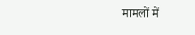मामलों में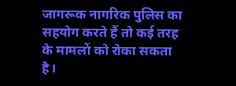जागरूक नागरिक पुलिस का सहयोग करते हैं तो कई तरह के मामलों को रोका सकता है।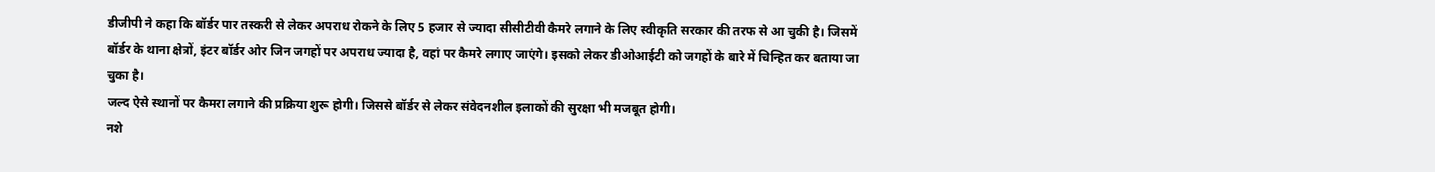डीजीपी ने कहा कि बॉर्डर पार तस्करी से लेकर अपराध रोकने के लिए 5 हजार से ज्यादा सीसीटीवी कैमरे लगाने के लिए स्वीकृति सरकार की तरफ से आ चुकी है। जिसमें बॉर्डर के थाना क्षेत्रों, इंटर बॉर्डर ओर जिन जगहों पर अपराध ज्यादा है, वहां पर कैमरे लगाए जाएंगे। इसको लेकर डीओआईटी को जगहों के बारे में चिन्हित कर बताया जा चुका है।
जल्द ऐसे स्थानों पर कैमरा लगाने की प्रक्रिया शुरू होगी। जिससे बॉर्डर से लेकर संवेदनशील इलाकों की सुरक्षा भी मजबूत होगी।
नशे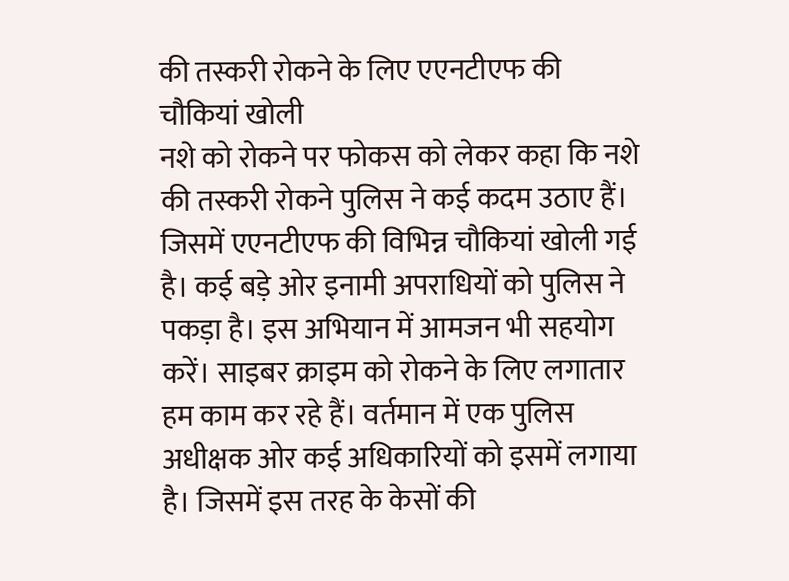की तस्करी रोकने के लिए एएनटीएफ की चौकियां खोली
नशे को रोकने पर फोकस को लेकर कहा कि नशे की तस्करी रोकने पुलिस ने कई कदम उठाए हैं। जिसमें एएनटीएफ की विभिन्न चौकियां खोली गई है। कई बड़े ओर इनामी अपराधियों को पुलिस ने पकड़ा है। इस अभियान में आमजन भी सहयोग करें। साइबर क्राइम को रोकने के लिए लगातार हम काम कर रहे हैं। वर्तमान में एक पुलिस अधीक्षक ओर कई अधिकारियों को इसमें लगाया है। जिसमें इस तरह के केसों की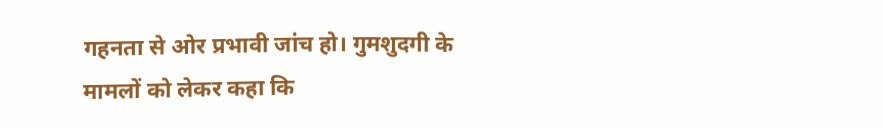गहनता से ओर प्रभावी जांच हो। गुमशुदगी के मामलों को लेकर कहा कि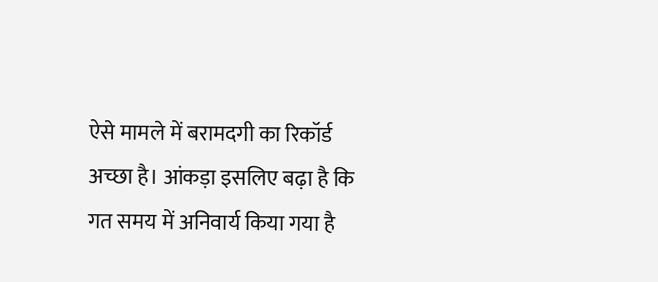ऐसे मामले में बरामदगी का रिकॉर्ड अच्छा है। आंकड़ा इसलिए बढ़ा है कि गत समय में अनिवार्य किया गया है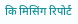कि मिसिंग रिपोर्ट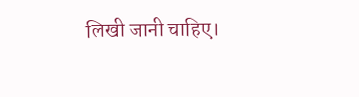लिखी जानी चाहिए।